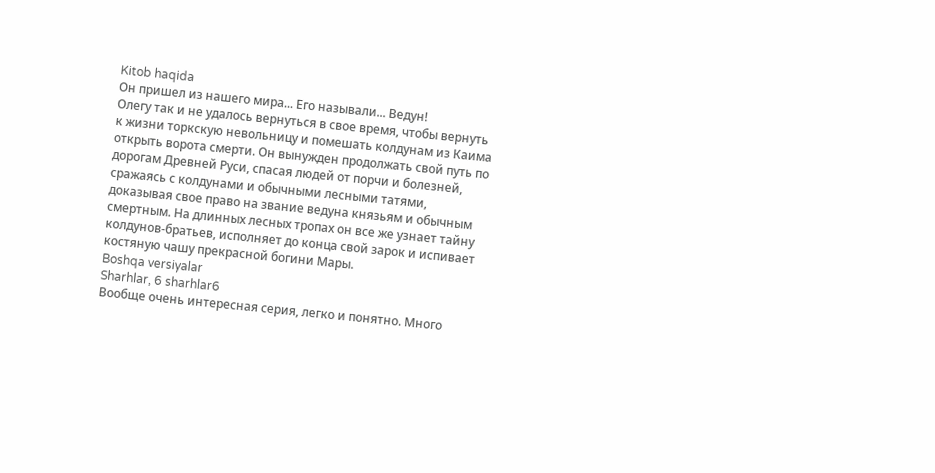Kitob haqida
Он пришел из нашего мира... Его называли... Ведун!
Олегу так и не удалось вернуться в свое время, чтобы вернуть к жизни торкскую невольницу и помешать колдунам из Каима открыть ворота смерти. Он вынужден продолжать свой путь по дорогам Древней Руси, спасая людей от порчи и болезней, сражаясь с колдунами и обычными лесными татями, доказывая свое право на звание ведуна князьям и обычным смертным. На длинных лесных тропах он все же узнает тайну колдунов-братьев, исполняет до конца свой зарок и испивает костяную чашу прекрасной богини Мары.
Boshqa versiyalar
Sharhlar, 6 sharhlar6
Вообще очень интересная серия, легко и понятно. Много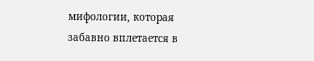мифологии, которая забавно вплетается в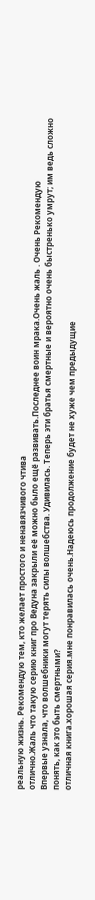реальную жизнь. Рекомендую тем, кто желает простого и ненавязчивого чтива
отлично.Жаль что такую серию книг про Ведуна закрыли её можно было ещё развивать.Последнее воин мрака.Очень жаль . Очень Рекомендую
Впервые узнала, что волшебники могут терять силы волшебства. Удивилась. Теперь эти братья смертные и вероятно очень быстренько умрут; им ведь сложно понять, как это быть смертными?
отличная книга.хорошая серия.мне понравилась очень.Надеюсь продолжение будет не хуже чем предыдущие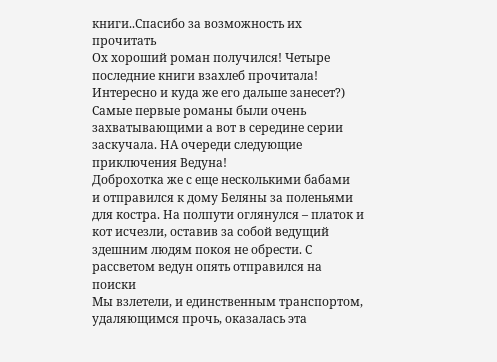книги..Спасибо за возможность их прочитать
Ох хороший роман получился! Четыре последние книги взахлеб прочитала! Интересно и куда же его дальше занесет?) Самые первые романы были очень захватывающими а вот в середине серии заскучала. НА очереди следующие приключения Ведуна!
Доброхотка же с еще несколькими бабами
и отправился к дому Беляны за поленьями для костра. На полпути оглянулся – платок и кот исчезли, оставив за собой ведущий
здешним людям покоя не обрести. С рассветом ведун опять отправился на поиски
Мы взлетели, и единственным транспортом, удаляющимся прочь, оказалась эта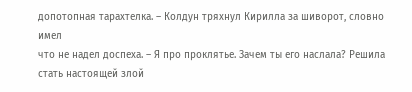допотопная тарахтелка. – Колдун тряхнул Кирилла за шиворот, словно имел
что не надел доспеха. – Я про проклятье. Зачем ты его наслала? Решила стать настоящей злой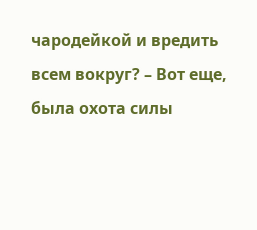чародейкой и вредить всем вокруг? – Вот еще, была охота силы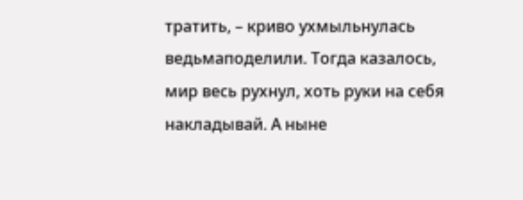тратить, – криво ухмыльнулась ведьмаподелили. Тогда казалось, мир весь рухнул, хоть руки на себя накладывай. А ныне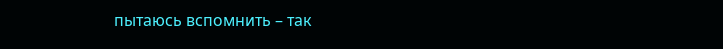пытаюсь вспомнить – так